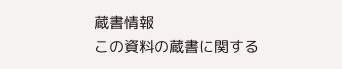蔵書情報
この資料の蔵書に関する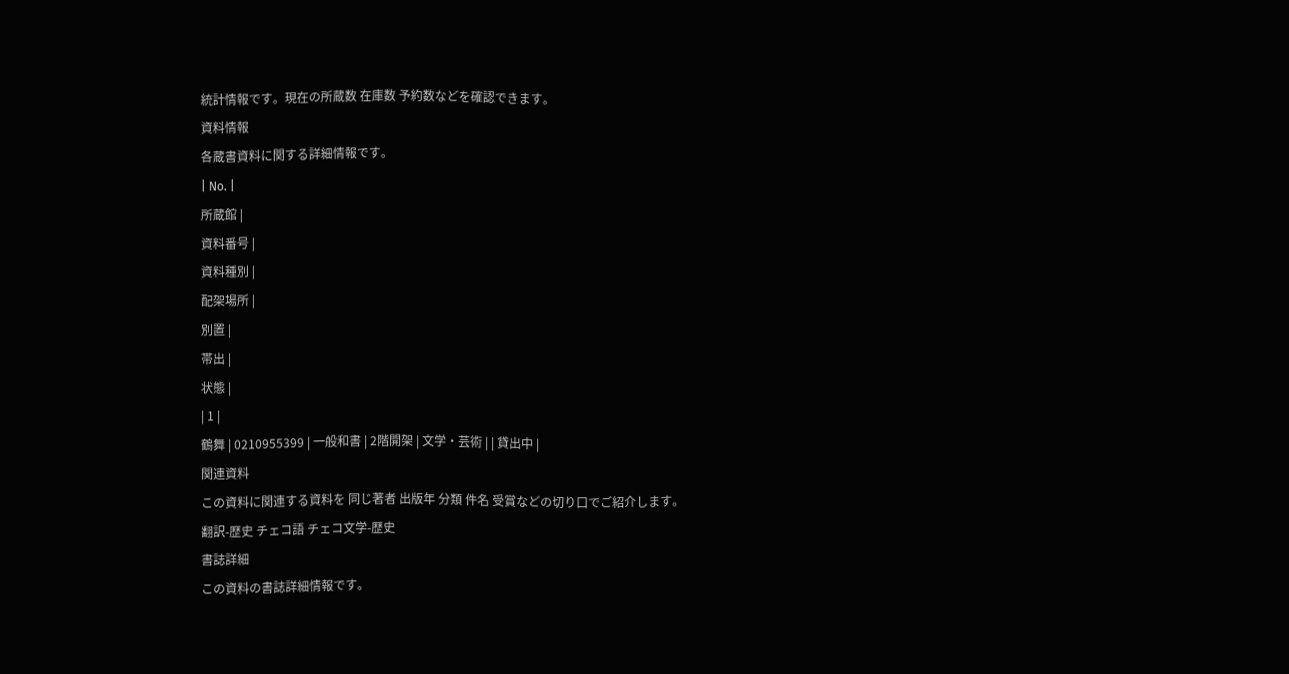統計情報です。現在の所蔵数 在庫数 予約数などを確認できます。
資料情報
各蔵書資料に関する詳細情報です。
| No. |
所蔵館 |
資料番号 |
資料種別 |
配架場所 |
別置 |
帯出 |
状態 |
| 1 |
鶴舞 | 0210955399 | 一般和書 | 2階開架 | 文学・芸術 | | 貸出中 |
関連資料
この資料に関連する資料を 同じ著者 出版年 分類 件名 受賞などの切り口でご紹介します。
翻訳-歴史 チェコ語 チェコ文学-歴史
書誌詳細
この資料の書誌詳細情報です。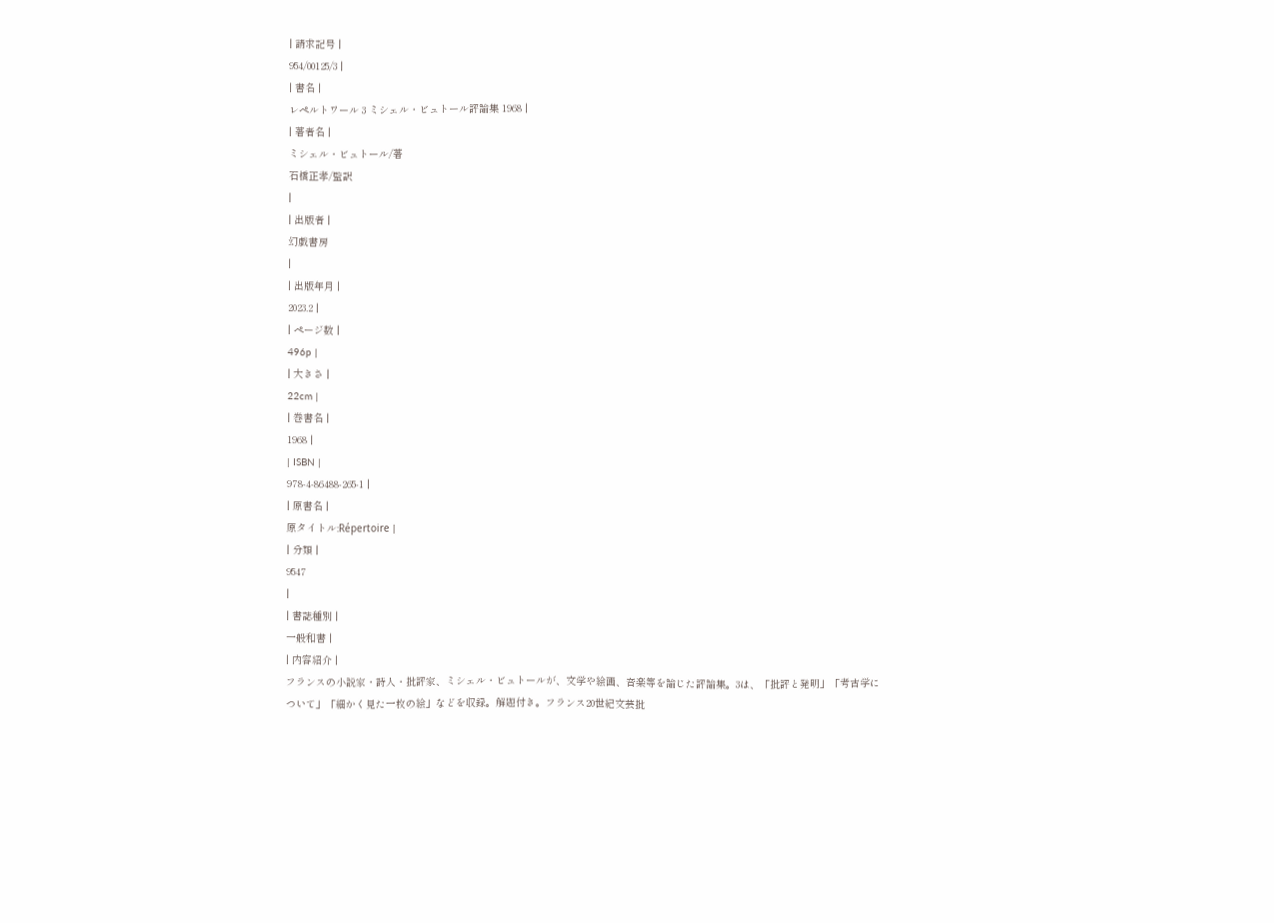| 請求記号 |
954/00125/3 |
| 書名 |
レペルトワール 3 ミシェル・ビュトール評論集 1968 |
| 著者名 |
ミシェル・ビュトール/著
石橋正孝/監訳
|
| 出版者 |
幻戯書房
|
| 出版年月 |
2023.2 |
| ページ数 |
496p |
| 大きさ |
22cm |
| 巻書名 |
1968 |
| ISBN |
978-4-86488-265-1 |
| 原書名 |
原タイトル:Répertoire |
| 分類 |
9547
|
| 書誌種別 |
一般和書 |
| 内容紹介 |
フランスの小説家・詩人・批評家、ミシェル・ビュトールが、文学や絵画、音楽等を論じた評論集。3は、「批評と発明」「考古学について」「細かく見た一枚の絵」などを収録。解題付き。フランス20世紀文芸批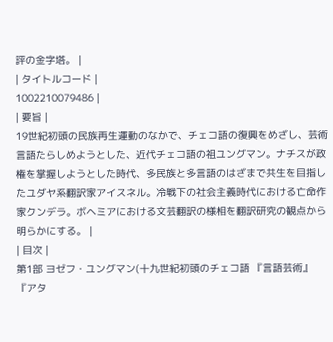評の金字塔。 |
| タイトルコード |
1002210079486 |
| 要旨 |
19世紀初頭の民族再生運動のなかで、チェコ語の復興をめざし、芸術言語たらしめようとした、近代チェコ語の祖ユングマン。ナチスが政権を掌握しようとした時代、多民族と多言語のはざまで共生を目指したユダヤ系翻訳家アイスネル。冷戦下の社会主義時代における亡命作家クンデラ。ボヘミアにおける文芸翻訳の様相を翻訳研究の観点から明らかにする。 |
| 目次 |
第1部 ヨゼフ・ユングマン(十九世紀初頭のチェコ語 『言語芸術』 『アタ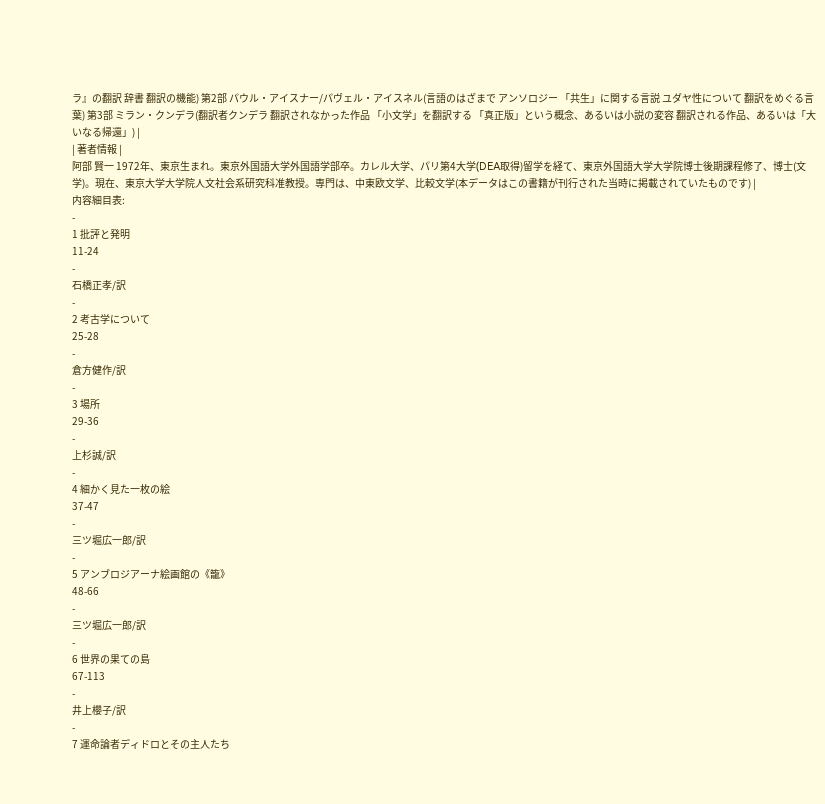ラ』の翻訳 辞書 翻訳の機能) 第2部 パウル・アイスナー/パヴェル・アイスネル(言語のはざまで アンソロジー 「共生」に関する言説 ユダヤ性について 翻訳をめぐる言葉) 第3部 ミラン・クンデラ(翻訳者クンデラ 翻訳されなかった作品 「小文学」を翻訳する 「真正版」という概念、あるいは小説の変容 翻訳される作品、あるいは「大いなる帰還」) |
| 著者情報 |
阿部 賢一 1972年、東京生まれ。東京外国語大学外国語学部卒。カレル大学、パリ第4大学(DEA取得)留学を経て、東京外国語大学大学院博士後期課程修了、博士(文学)。現在、東京大学大学院人文社会系研究科准教授。専門は、中東欧文学、比較文学(本データはこの書籍が刊行された当時に掲載されていたものです) |
内容細目表:
-
1 批評と発明
11-24
-
石橋正孝/訳
-
2 考古学について
25-28
-
倉方健作/訳
-
3 場所
29-36
-
上杉誠/訳
-
4 細かく見た一枚の絵
37-47
-
三ツ堀広一郎/訳
-
5 アンブロジアーナ絵画館の《籠》
48-66
-
三ツ堀広一郎/訳
-
6 世界の果ての島
67-113
-
井上櫻子/訳
-
7 運命論者ディドロとその主人たち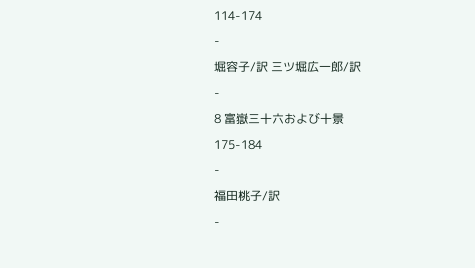114-174
-
堀容子/訳 三ツ堀広一郎/訳
-
8 富嶽三十六および十景
175-184
-
福田桃子/訳
-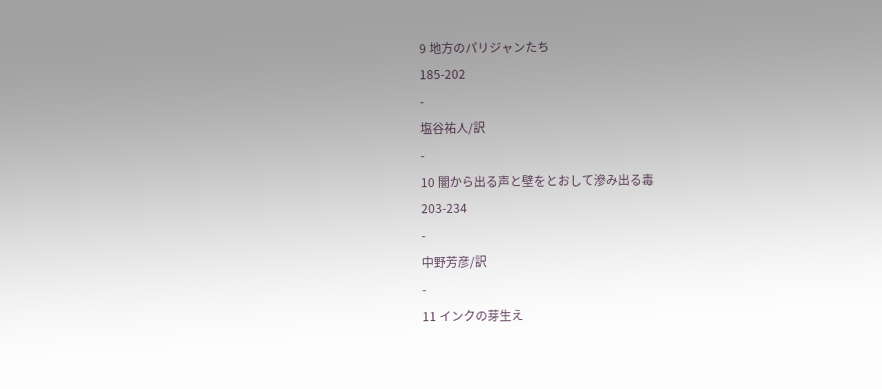9 地方のパリジャンたち
185-202
-
塩谷祐人/訳
-
10 闇から出る声と壁をとおして滲み出る毒
203-234
-
中野芳彦/訳
-
11 インクの芽生え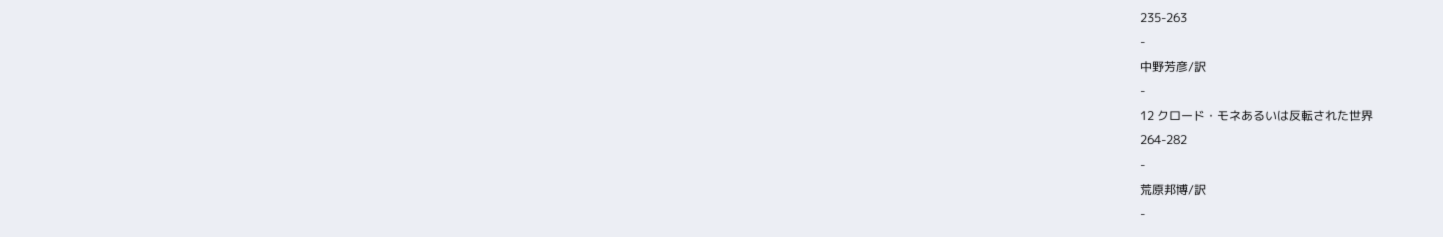235-263
-
中野芳彦/訳
-
12 クロード・モネあるいは反転された世界
264-282
-
荒原邦博/訳
-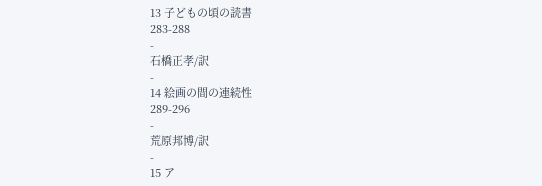13 子どもの頃の読書
283-288
-
石橋正孝/訳
-
14 絵画の間の連続性
289-296
-
荒原邦博/訳
-
15 ア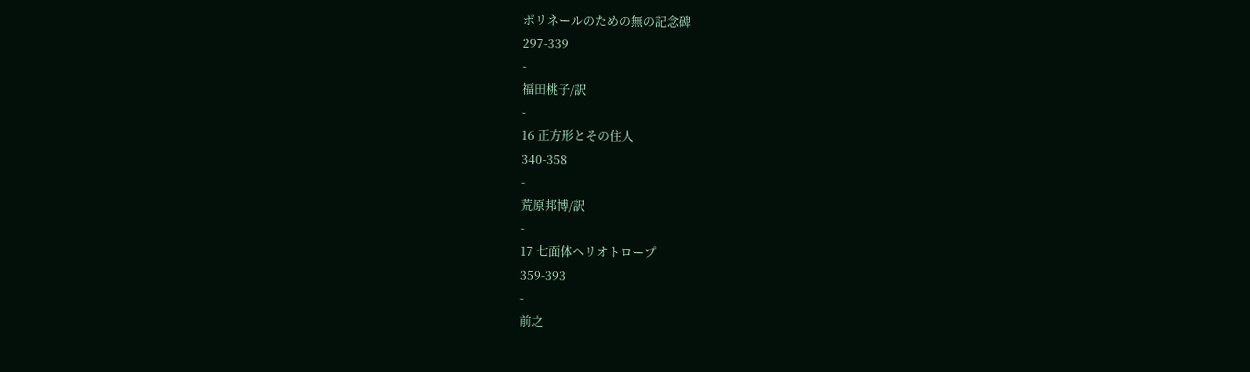ポリネールのための無の記念碑
297-339
-
福田桃子/訳
-
16 正方形とその住人
340-358
-
荒原邦博/訳
-
17 七面体ヘリオトロープ
359-393
-
前之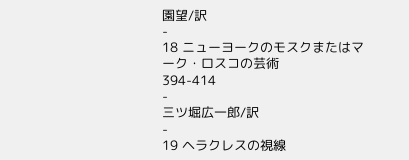園望/訳
-
18 ニューヨークのモスクまたはマーク・ロスコの芸術
394-414
-
三ツ堀広一郎/訳
-
19 ヘラクレスの視線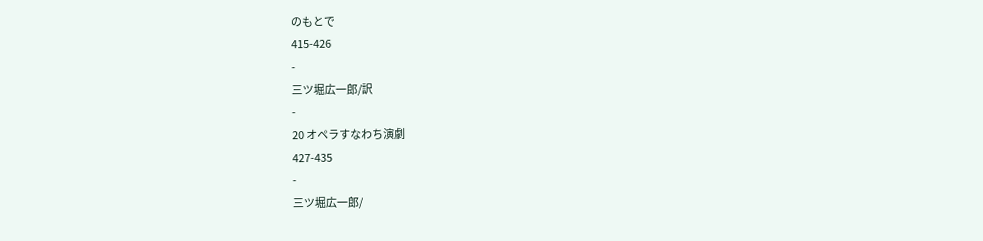のもとで
415-426
-
三ツ堀広一郎/訳
-
20 オペラすなわち演劇
427-435
-
三ツ堀広一郎/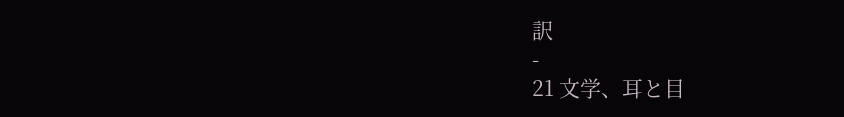訳
-
21 文学、耳と目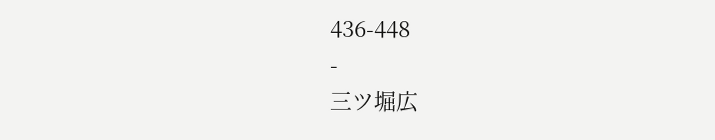436-448
-
三ツ堀広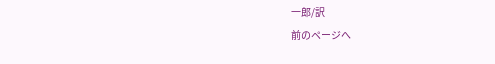一郎/訳
前のページへ